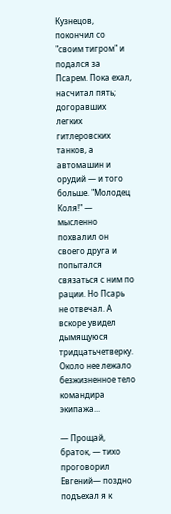Кузнецов, покончил со "своим тигром" и подался за Псарем. Пока ехал, насчитал пять; догоравших легких гитлеровских танков, а автомашин и орудий — и того больше. "Молодец Коля!" — мысленно похвалил он своего друга и попытался связаться с ним по рации. Но Псарь не отвечал. А вскоре увидел дымящуюся тридцатьчетверку. Около нее лежало безжизненное тело командира экипажа...

— Прощай, браток, — тихо проговорил Евгений— поздно подъехал я к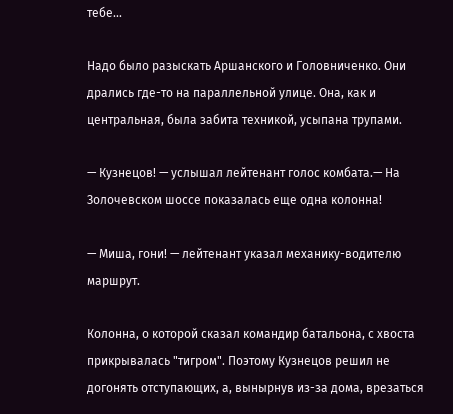тебе...

Надо было разыскать Аршанского и Головниченко. Они дрались где-то на параллельной улице. Она, как и центральная, была забита техникой, усыпана трупами.

— Кузнецов! — услышал лейтенант голос комбата.— На Золочевском шоссе показалась еще одна колонна!

— Миша, гони! — лейтенант указал механику-водителю маршрут.

Колонна, о которой сказал командир батальона, с хвоста прикрывалась "тигром". Поэтому Кузнецов решил не догонять отступающих, а, вынырнув из-за дома, врезаться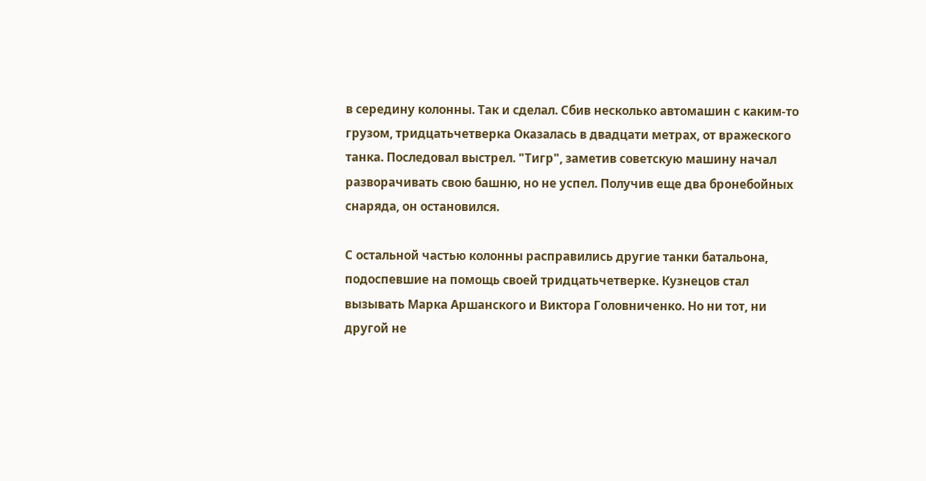в середину колонны. Так и сделал. Сбив несколько автомашин с каким-то грузом, тридцатьчетверка Оказалась в двадцати метрах, от вражеского танка. Последовал выстрел. "Тигр", заметив советскую машину начал разворачивать свою башню, но не успел. Получив еще два бронебойных снаряда, он остановился.

С остальной частью колонны расправились другие танки батальона, подоспевшие на помощь своей тридцатьчетверке. Кузнецов стал вызывать Марка Аршанского и Виктора Головниченко. Но ни тот, ни другой не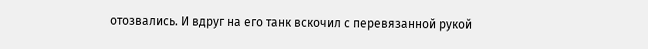отозвались. И вдруг на его танк вскочил с перевязанной рукой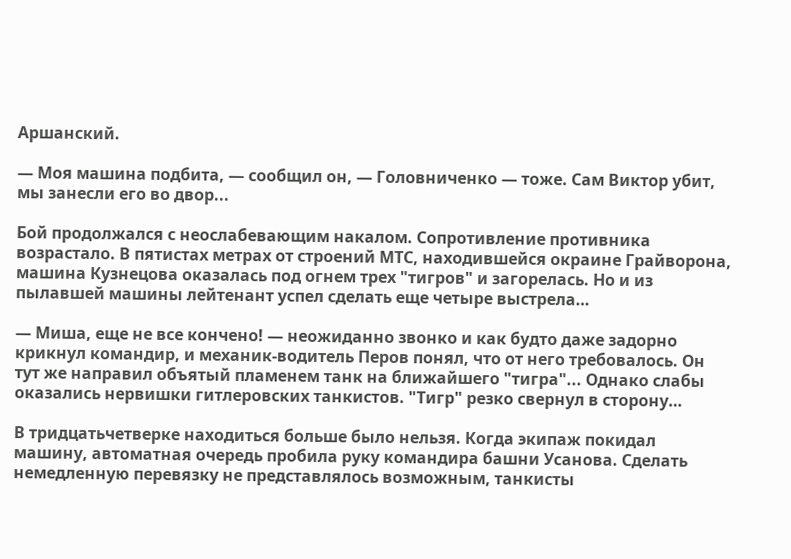Аршанский.

— Моя машина подбита, — сообщил он, — Головниченко — тоже. Сам Виктор убит, мы занесли его во двор...

Бой продолжался с неослабевающим накалом. Сопротивление противника возрастало. В пятистах метрах от строений МТС, находившейся окраине Грайворона, машина Кузнецова оказалась под огнем трех "тигров" и загорелась. Но и из пылавшей машины лейтенант успел сделать еще четыре выстрела…

— Миша, еще не все кончено! — неожиданно звонко и как будто даже задорно крикнул командир, и механик-водитель Перов понял, что от него требовалось. Он тут же направил объятый пламенем танк на ближайшего "тигра"... Однако слабы оказались нервишки гитлеровских танкистов. "Тигр" резко свернул в сторону…

В тридцатьчетверке находиться больше было нельзя. Когда экипаж покидал машину, автоматная очередь пробила руку командира башни Усанова. Сделать немедленную перевязку не представлялось возможным, танкисты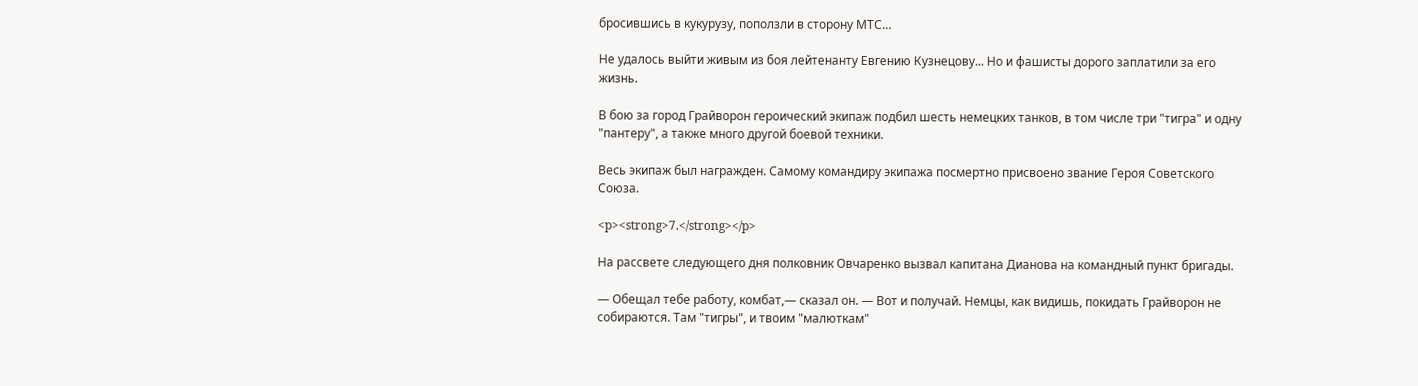бросившись в кукурузу, поползли в сторону МТС…

Не удалось выйти живым из боя лейтенанту Евгению Кузнецову... Но и фашисты дорого заплатили за его жизнь.

В бою за город Грайворон героический экипаж подбил шесть немецких танков, в том числе три "тигра" и одну "пантеру", а также много другой боевой техники.

Весь экипаж был награжден. Самому командиру экипажа посмертно присвоено звание Героя Советского Союза.

<p><strong>7.</strong></p>

На рассвете следующего дня полковник Овчаренко вызвал капитана Дианова на командный пункт бригады.

— Обещал тебе работу, комбат,— сказал он. — Вот и получай. Немцы, как видишь, покидать Грайворон не собираются. Там "тигры", и твоим "малюткам"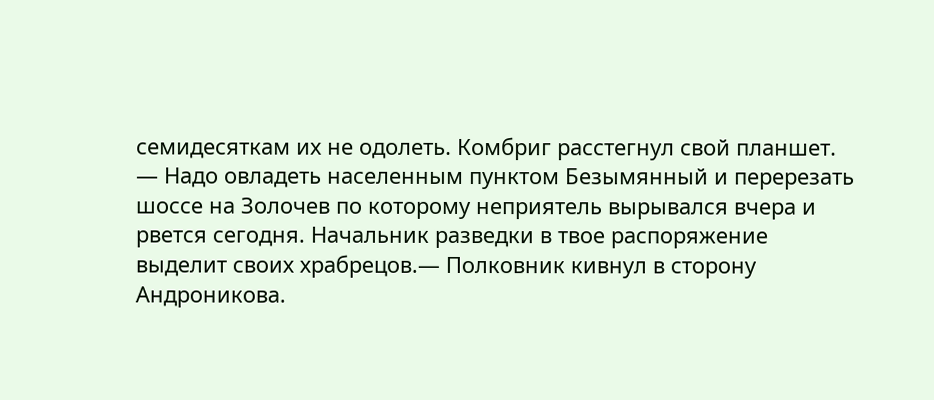семидесяткам их не одолеть. Комбриг расстегнул свой планшет. — Надо овладеть населенным пунктом Безымянный и перерезать шоссе на Золочев по которому неприятель вырывался вчера и рвется сегодня. Начальник разведки в твое распоряжение выделит своих храбрецов.— Полковник кивнул в сторону Андроникова.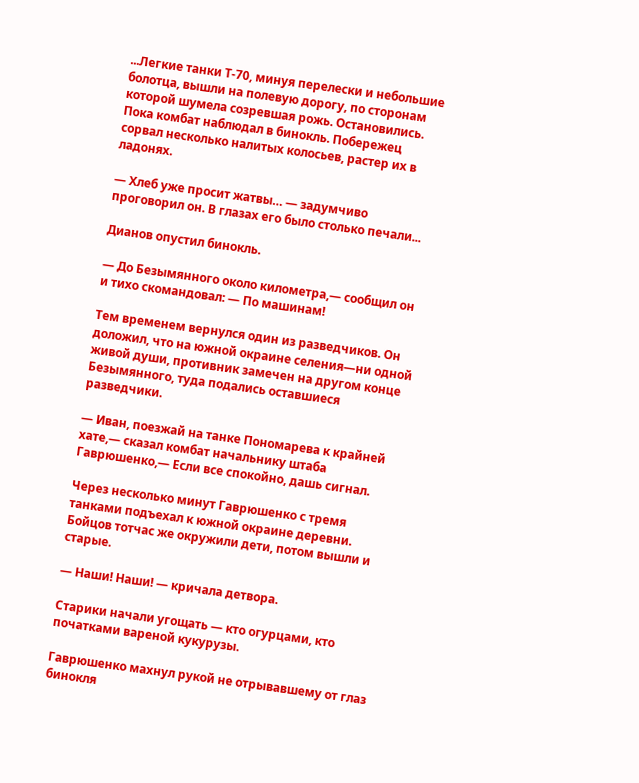...Легкие танки Т-70, минуя перелески и небольшие болотца, вышли на полевую дорогу, по сторонам которой шумела созревшая рожь. Остановились. Пока комбат наблюдал в бинокль. Побережец сорвал несколько налитых колосьев, растер их в ладонях.

— Хлеб уже просит жатвы… — задумчиво проговорил он. В глазах его было столько печали...

Дианов опустил бинокль.

— До Безымянного около километра,— сообщил он и тихо скомандовал: — По машинам!

Тем временем вернулся один из разведчиков. Он доложил, что на южной окраине селения—ни одной живой души, противник замечен на другом конце Безымянного, туда подались оставшиеся разведчики.

— Иван, поезжай на танке Пономарева к крайней хате,— сказал комбат начальнику штаба Гаврюшенко,— Если все спокойно, дашь сигнал.

Через несколько минут Гаврюшенко с тремя танками подъехал к южной окраине деревни. Бойцов тотчас же окружили дети, потом вышли и старые.

— Наши! Наши! — кричала детвора.

Старики начали угощать — кто огурцами, кто початками вареной кукурузы.

Гаврюшенко махнул рукой не отрывавшему от глаз бинокля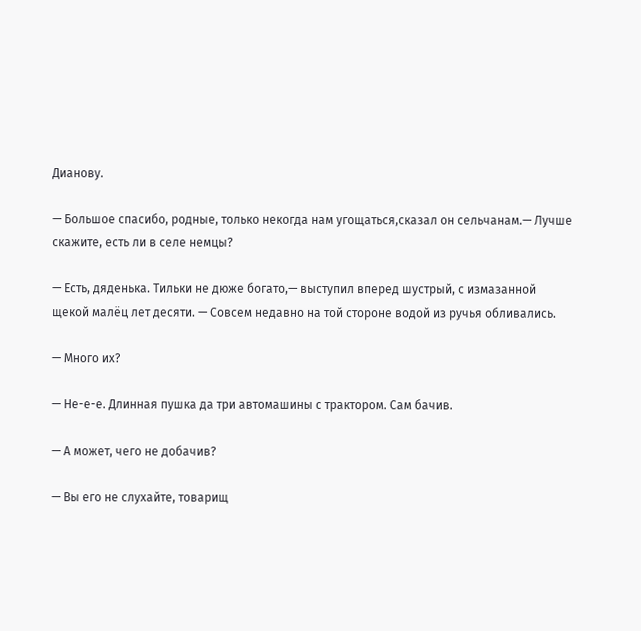Дианову.

— Большое спасибо, родные, только некогда нам угощаться,сказал он сельчанам.— Лучше скажите, есть ли в селе немцы?

— Есть, дяденька. Тильки не дюже богато,— выступил вперед шустрый, с измазанной щекой малёц лет десяти. — Совсем недавно на той стороне водой из ручья обливались.

— Много их?

— Не-е-е. Длинная пушка да три автомашины с трактором. Сам бачив.

— А может, чего не добачив?

— Вы его не слухайте, товарищ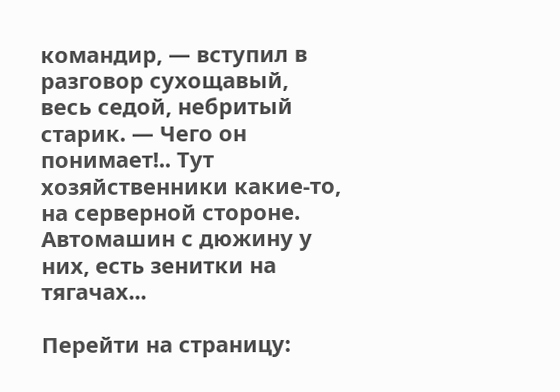командир, — вступил в разговор сухощавый, весь седой, небритый старик. — Чего он понимает!.. Тут хозяйственники какие-то, на серверной стороне. Автомашин с дюжину у них, есть зенитки на тягачах...

Перейти на страницу: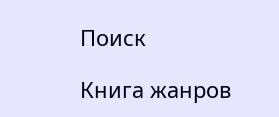Поиск

Книга жанров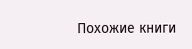Похожие книги